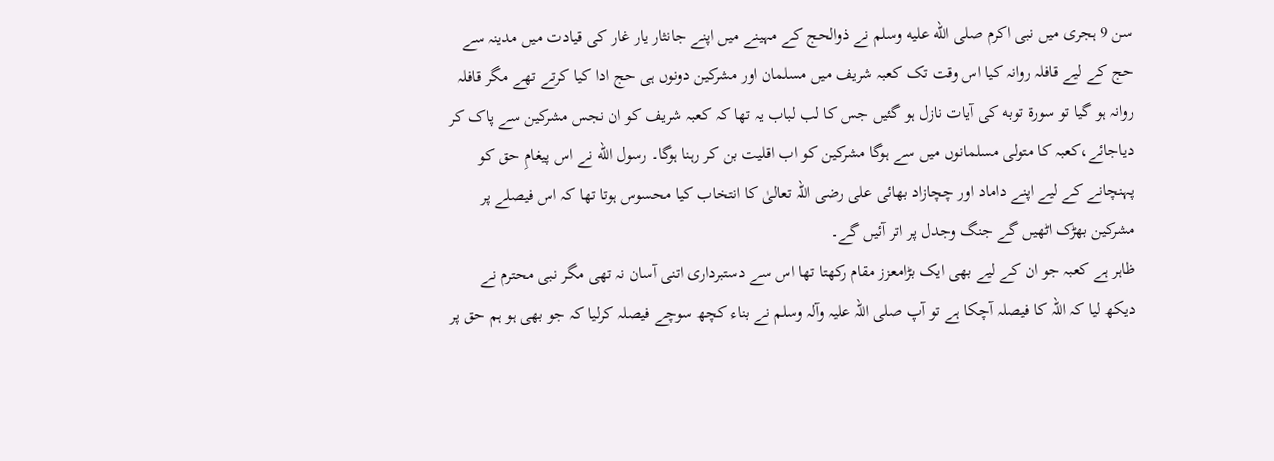سن 9 ہجری میں نبی اکرم صلی الله عليه وسلم نے ذوالحج کے مہینے میں اپنے جانثار یار غار کی قیادت میں مدینہ سے حج کے لیے قافلہ روانہ کیا اس وقت تک کعبہ شریف میں مسلمان اور مشرکین دونوں ہی حج ادا کیا کرتے تھے مگر قافلہ روانہ ہو گیا تو سورۃ توبه کی آیات نازل ہو گئیں جس کا لب لباب یہ تھا کہ کعبہ شریف کو ان نجس مشرکین سے پاک کر دیاجائے،کعبہ کا متولی مسلمانوں میں سے ہوگا مشرکین کو اب اقلیت بن کر رہنا ہوگا۔ رسول الله نے اس پیغامِ حق کو پہنچانے کے لیے اپنے داماد اور چچازاد بھائی علی رضی اللہ تعالیٰ کا انتخاب کیا محسوس ہوتا تھا کہ اس فیصلے پر مشرکین بھڑک اٹھیں گے جنگ وجدل پر اتر آئیں گے۔
ظاہر ہے کعبہ جو ان کے لیے بھی ایک بڑامعزز مقام رکھتا تھا اس سے دستبرداری اتنی آسان نہ تھی مگر نبی محترم نے دیکھ لیا کہ اللہ کا فیصلہ آچکا ہے تو آپ صلی اللہ علیہ وآلہ وسلم نے بناء کچھ سوچے فیصلہ کرلیا کہ جو بھی ہو ہم حق پر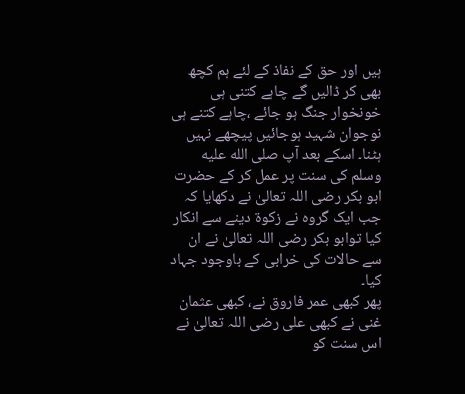ہیں اور حق کے نفاذ کے لئے ہم کچھ بھی کر ڈالیں گے چاہے کتنی ہی خونخوار جنگ ہو جائے ،چاہے کتنے ہی نوجوان شہید ہوجائیں پیچھے نہیں ہٹنا۔ اسکے بعد آپ صلی الله عليه وسلم کی سنت پر عمل کر کے حضرت ابو بکر رضی اللہ تعالیٰ نے دکھایا کہ جب ایک گروہ نے زکوۃ دینے سے انکار کیا توابو بکر رضی اللہ تعالیٰ نے ان سے حالات کی خرابی کے باوجود جہاد کیا۔
پھر کبھی عمر فاروق نے، کبھی عثمان غنی نے کبھی علی رضی اللہ تعالیٰ نے اس سنت کو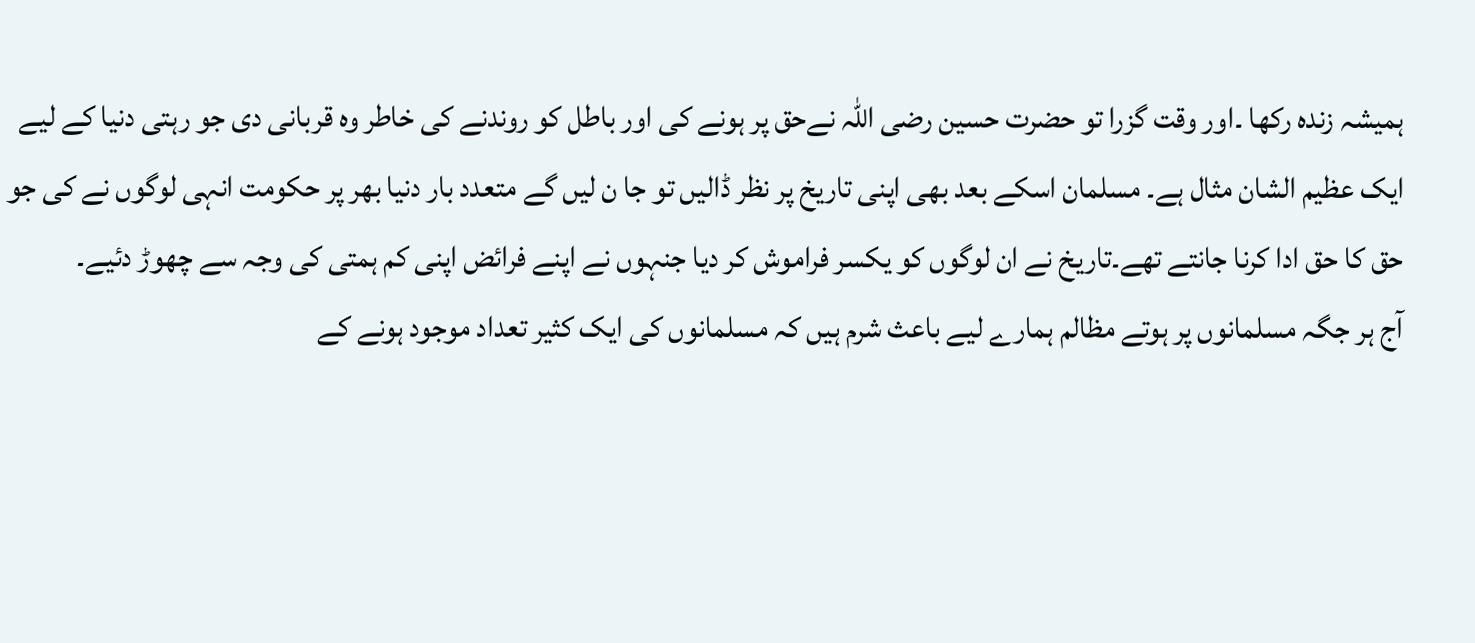ہمیشہ زندہ رکھا ۔اور وقت گزرا تو حضرت حسین رضی اللہ نےحق پر ہونے کی اور باطل کو روندنے کی خاطر وہ قربانی دی جو رہتی دنیا کے لیے ایک عظیم الشان مثال ہے۔ مسلمان اسکے بعد بھی اپنی تاریخ پر نظر ڈالیں تو جا ن لیں گے متعدد بار دنیا بھر پر حکومت انہی لوگوں نے کی جو حق کا حق ادا کرنا جانتے تھے۔تاریخ نے ان لوگوں کو یکسر فراموش کر دیا جنہوں نے اپنے فرائض اپنی کم ہمتی کی وجہ سے چھوڑ دئیے۔
آج ہر جگہ مسلمانوں پر ہوتے مظالم ہمارے لیے باعث شرم ہیں کہ مسلمانوں کی ایک کثیر تعداد موجود ہونے کے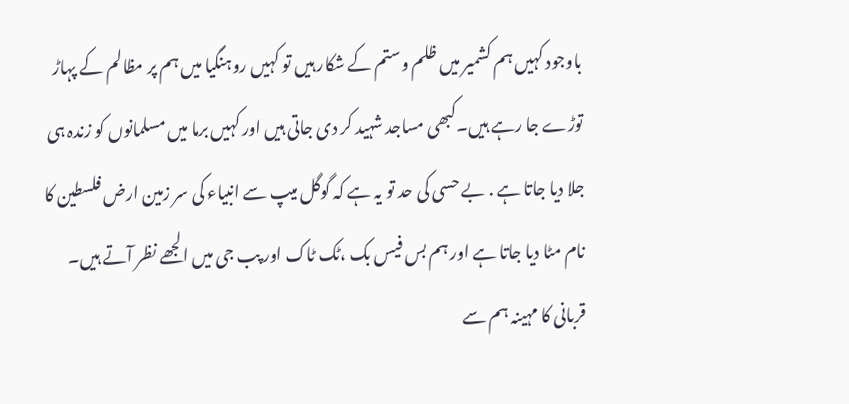باوجود کہیں ہم کشمیر میں ظلم وستم کے شکار ہیں تو کہیں روہنگیا میں ہم پر مظالم کے پہاڑ توڑے جا رہے ہیں۔کبھی مساجد شہید کر دی جاتی ہیں اور کہیں برما میں مسلمانوں کو زندہ ہی جلا دیا جاتا ہے . بے حسی کی حد تو یہ ہے کہ گوگل میپ سے انبیاء کی سر زمین ارض فلسطین کا نام مٹا دیا جاتا ہے اور ہم بس فیس بک ،ٹک ٹاک اور پب جی میں الجھے نظر آتے ہیں۔
قربانی کا مہینہ ہم سے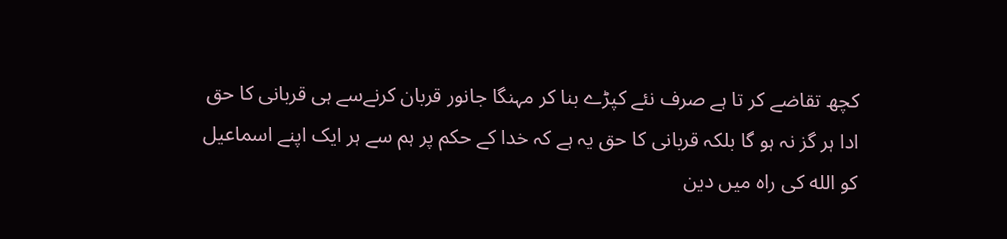کچھ تقاضے کر تا ہے صرف نئے کپڑے بنا کر مہنگا جانور قربان کرنےسے ہی قربانی کا حق ادا ہر گز نہ ہو گا بلکہ قربانی کا حق یہ ہے کہ خدا کے حکم پر ہم سے ہر ایک اپنے اسماعیل کو الله کی راہ میں دین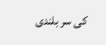کی سر بلندی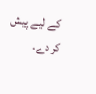کے لیے پیش کر دے۔